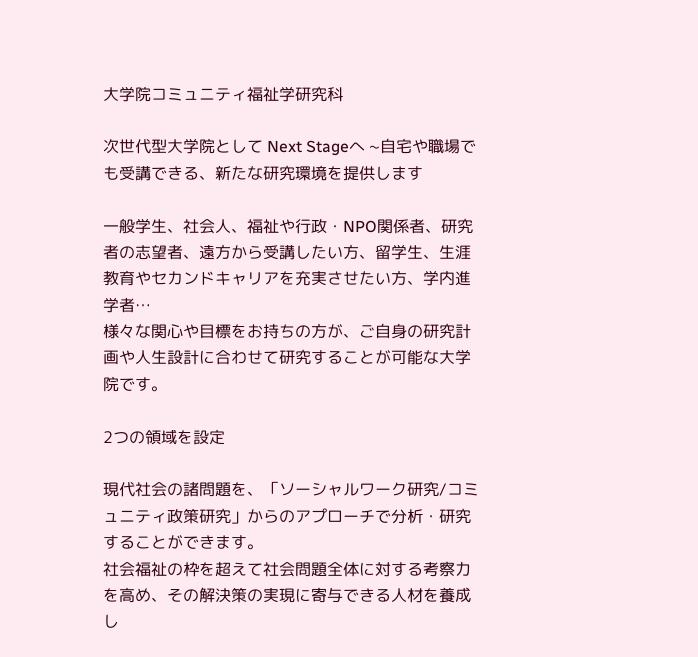大学院コミュニティ福祉学研究科

次世代型大学院として Next Stageへ ~自宅や職場でも受講できる、新たな研究環境を提供します

一般学生、社会人、福祉や行政・NPO関係者、研究者の志望者、遠方から受講したい方、留学生、生涯教育やセカンドキャリアを充実させたい方、学内進学者…
様々な関心や目標をお持ちの方が、ご自身の研究計画や人生設計に合わせて研究することが可能な大学院です。

2つの領域を設定

現代社会の諸問題を、「ソーシャルワーク研究/コミュニティ政策研究」からのアプローチで分析・研究することができます。
社会福祉の枠を超えて社会問題全体に対する考察力を高め、その解決策の実現に寄与できる人材を養成し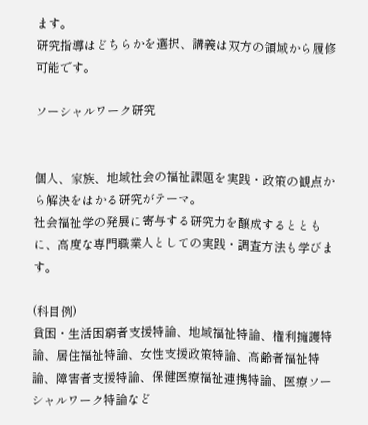ます。
研究指導はどちらかを選択、講義は双方の領域から履修可能です。

ソーシャルワーク研究


個人、家族、地域社会の福祉課題を実践・政策の観点から解決をはかる研究がテーマ。
社会福祉学の発展に寄与する研究力を醸成するとともに、高度な専門職業人としての実践・調査方法も学びます。

(科目例)
貧困・生活困窮者支援特論、地域福祉特論、権利擁護特論、居住福祉特論、女性支援政策特論、高齢者福祉特論、障害者支援特論、保健医療福祉連携特論、医療ソーシャルワーク特論など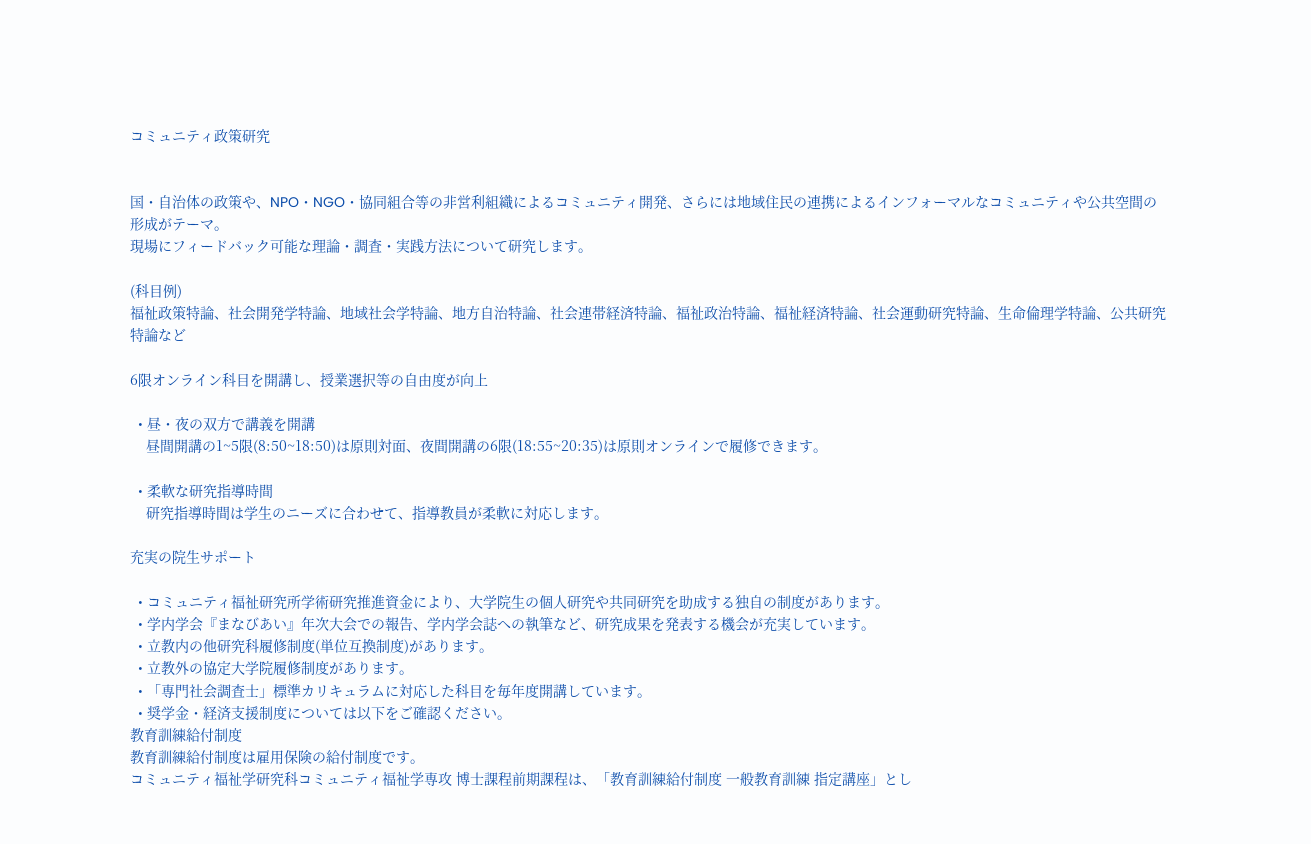コミュニティ政策研究


国・自治体の政策や、NPO・NGO・協同組合等の非営利組織によるコミュニティ開発、さらには地域住民の連携によるインフォーマルなコミュニティや公共空間の形成がテーマ。
現場にフィードバック可能な理論・調査・実践方法について研究します。

(科目例)
福祉政策特論、社会開発学特論、地域社会学特論、地方自治特論、社会連帯経済特論、福祉政治特論、福祉経済特論、社会運動研究特論、生命倫理学特論、公共研究特論など

6限オンライン科目を開講し、授業選択等の自由度が向上

  • 昼・夜の双方で講義を開講
    昼間開講の1~5限(8:50~18:50)は原則対面、夜間開講の6限(18:55~20:35)は原則オンラインで履修できます。

  • 柔軟な研究指導時間
    研究指導時間は学生のニーズに合わせて、指導教員が柔軟に対応します。

充実の院生サポート

  • コミュニティ福祉研究所学術研究推進資金により、大学院生の個人研究や共同研究を助成する独自の制度があります。
  • 学内学会『まなびあい』年次大会での報告、学内学会誌への執筆など、研究成果を発表する機会が充実しています。
  • 立教内の他研究科履修制度(単位互換制度)があります。
  • 立教外の協定大学院履修制度があります。
  • 「専門社会調査士」標準カリキュラムに対応した科目を毎年度開講しています。
  • 奨学金・経済支援制度については以下をご確認ください。
教育訓練給付制度
教育訓練給付制度は雇用保険の給付制度です。
コミュニティ福祉学研究科コミュニティ福祉学専攻 博士課程前期課程は、「教育訓練給付制度 一般教育訓練 指定講座」とし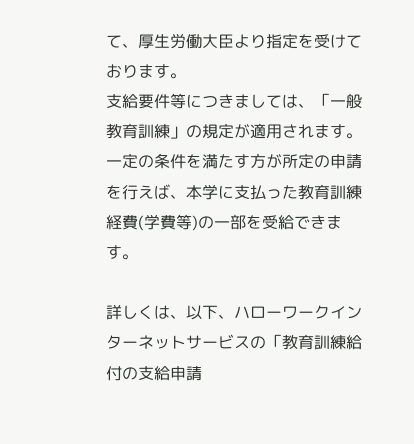て、厚生労働大臣より指定を受けております。
支給要件等につきましては、「一般教育訓練」の規定が適用されます。
一定の条件を満たす方が所定の申請を行えば、本学に支払った教育訓練経費(学費等)の一部を受給できます。

詳しくは、以下、ハローワークインターネットサービスの「教育訓練給付の支給申請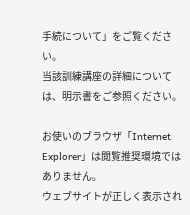手続について」をご覧ください。
当該訓練講座の詳細については、明示書をご参照ください。

お使いのブラウザ「Internet Explorer」は閲覧推奨環境ではありません。
ウェブサイトが正しく表示され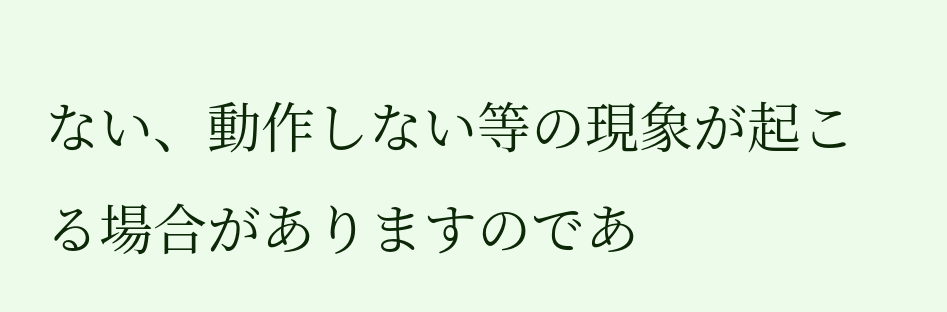ない、動作しない等の現象が起こる場合がありますのであ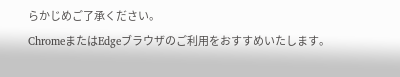らかじめご了承ください。
ChromeまたはEdgeブラウザのご利用をおすすめいたします。